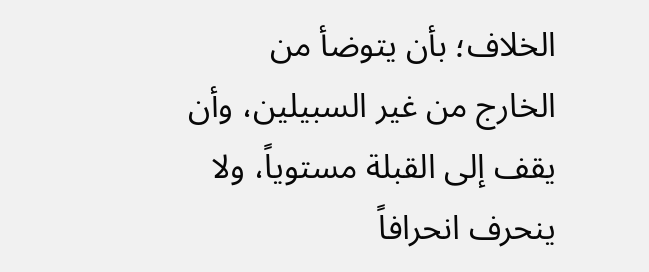الخلاف؛ بأن يتوضأ من الخارج من غير السبيلين، وأن يقف إلى القبلة مستوياً، ولا ينحرف انحرافاً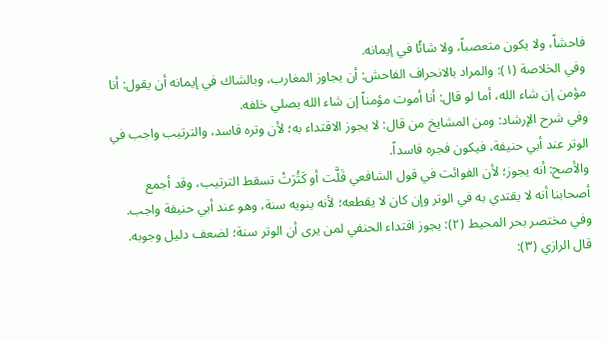فاحشاً، ولا يكون متعصباً، ولا شائًا في إيمانه.
وفي الخلاصة (١): والمراد بالانحراف الفاحش: أن يجاوز المغارب، وبالشاك في إيمانه أن يقول: أنا مؤمن إن شاء الله، أما لو قال: أنا أموت مؤمناً إن شاء الله يصلي خلفه.
وفي شرح الإرشاد: ومن المشايخ من قال: لا يجوز الاقتداء به؛ لأن وتره فاسد، والترتيب واجب في الوتر عند أبي حنيفة، فيكون فجره فاسداً.
والأصح: أنه يجوز؛ لأن الفوائت في قول الشافعي قَلَّت أو كَثُرَتْ تسقط الترتيب، وقد أجمع أصحابنا أنه لا يقتدي به في الوتر وإن كان لا يقطعه؛ لأنه ينويه سنة، وهو عند أبي حنيفة واجب.
وفي مختصر بحر المحيط (٢): يجوز اقتداء الحنفي لمن يرى أن الوتر سنة؛ لضعف دليل وجوبه.
قال الرازي (٣):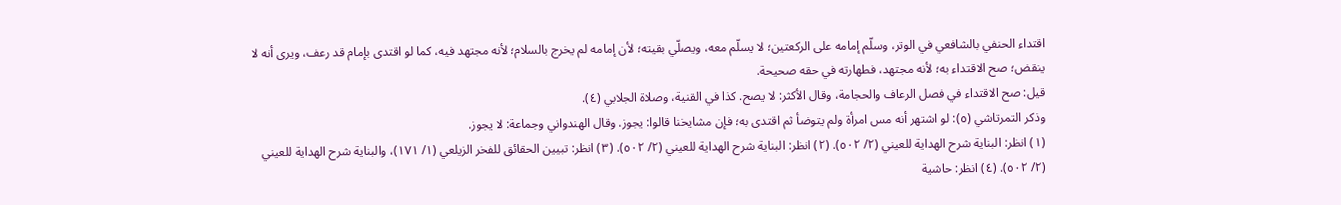اقتداء الحنفي بالشافعي في الوتر، وسلّم إمامه على الركعتين؛ لا يسلّم معه، ويصلّي بقيته؛ لأن إمامه لم يخرج بالسلام؛ لأنه مجتهد فيه، كما لو اقتدى بإمام قد رعف، ويرى أنه لا ينقض؛ صح الاقتداء به؛ لأنه مجتهد، فطهارته في حقه صحيحة.
قيل: صح الاقتداء في فصل الرعاف والحجامة، وقال الأكثر: لا يصح. كذا في القنية، وصلاة الجلابي (٤).
وذكر التمرتاشي (٥): لو اشتهر أنه مس امرأة ولم يتوضأ ثم اقتدى به؛ فإن مشايخنا قالوا: يجوز. وقال الهندواني وجماعة: لا يجوز.
(١) انظر: البناية شرح الهداية للعيني (٢/ ٥٠٢). (٢) انظر: البناية شرح الهداية للعيني (٢/ ٥٠٢). (٣) انظر: تبيين الحقائق للفخر الزيلعي (١/ ١٧١)، والبناية شرح الهداية للعيني (٢/ ٥٠٢). (٤) انظر: حاشية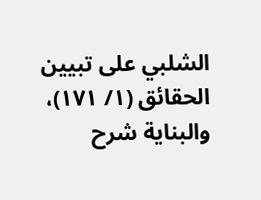الشلبي على تبيين الحقائق (١/ ١٧١)، والبناية شرح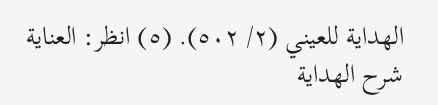الهداية للعيني (٢/ ٥٠٢). (٥) انظر: العناية شرح الهداية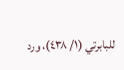للبابرتي (١/ ٤٣٨)، ورد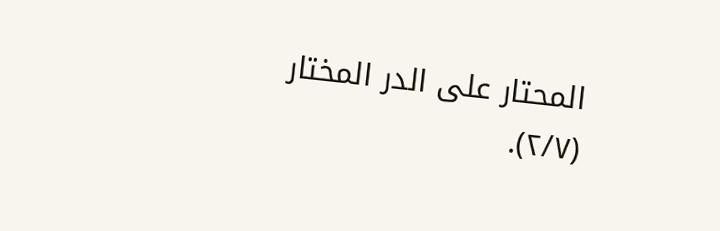المحتار على الدر المختار (٢/٧).